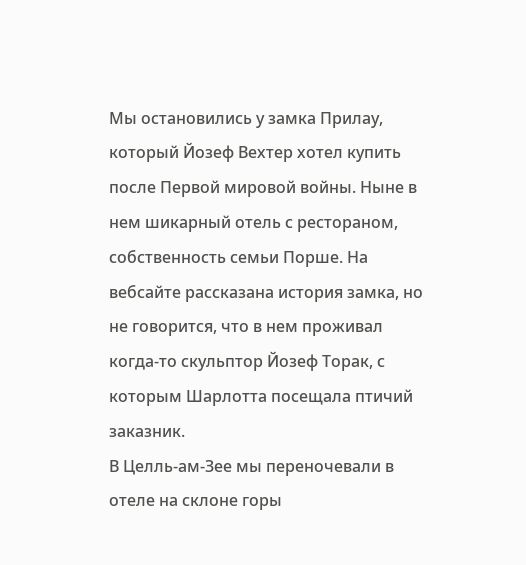Мы остановились у замка Прилау, который Йозеф Вехтер хотел купить после Первой мировой войны. Ныне в нем шикарный отель с рестораном, собственность семьи Порше. На вебсайте рассказана история замка, но не говорится, что в нем проживал когда-то скульптор Йозеф Торак, с которым Шарлотта посещала птичий заказник.
В Целль-ам-Зее мы переночевали в отеле на склоне горы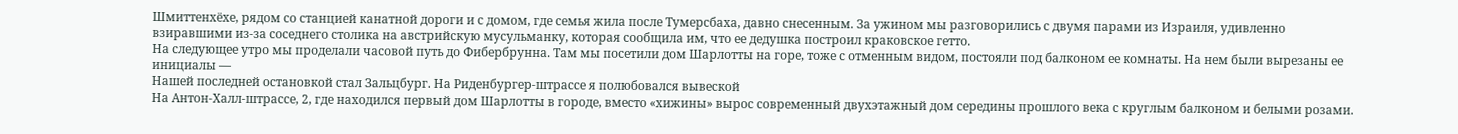Шмиттенхёхе, рядом со станцией канатной дороги и с домом, где семья жила после Тумерсбаха, давно снесенным. За ужином мы разговорились с двумя парами из Израиля, удивленно взиравшими из-за соседнего столика на австрийскую мусульманку, которая сообщила им, что ее дедушка построил краковское гетто.
На следующее утро мы проделали часовой путь до Фибербрунна. Там мы посетили дом Шарлотты на горе, тоже с отменным видом, постояли под балконом ее комнаты. На нем были вырезаны ее инициалы —
Нашей последней остановкой стал Зальцбург. На Риденбургер-штрассе я полюбовался вывеской
На Антон-Халл-штрассе, 2, где находился первый дом Шарлотты в городе, вместо «хижины» вырос современный двухэтажный дом середины прошлого века с круглым балконом и белыми розами.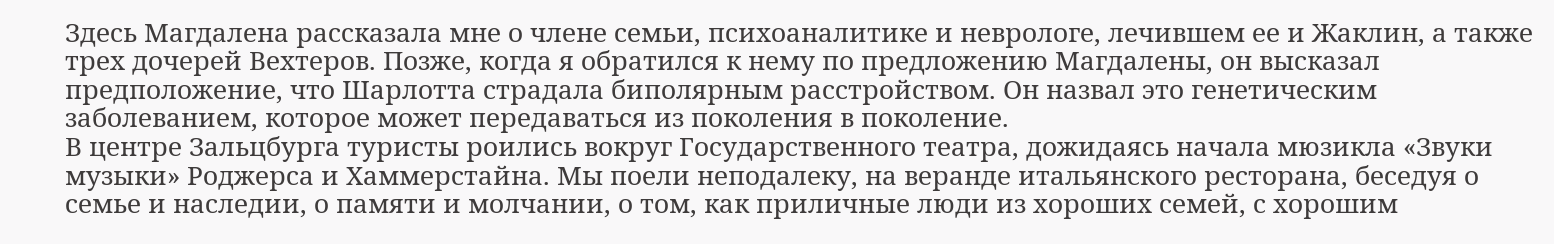Здесь Магдалена рассказала мне о члене семьи, психоаналитике и неврологе, лечившем ее и Жаклин, а также трех дочерей Вехтеров. Позже, когда я обратился к нему по предложению Магдалены, он высказал предположение, что Шарлотта страдала биполярным расстройством. Он назвал это генетическим заболеванием, которое может передаваться из поколения в поколение.
В центре Зальцбурга туристы роились вокруг Государственного театра, дожидаясь начала мюзикла «Звуки музыки» Роджерса и Хаммерстайна. Мы поели неподалеку, на веранде итальянского ресторана, беседуя о семье и наследии, о памяти и молчании, о том, как приличные люди из хороших семей, с хорошим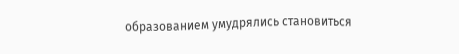образованием умудрялись становиться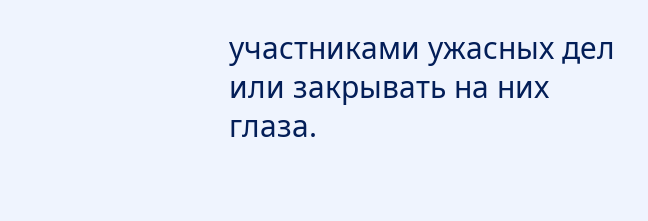участниками ужасных дел или закрывать на них глаза.